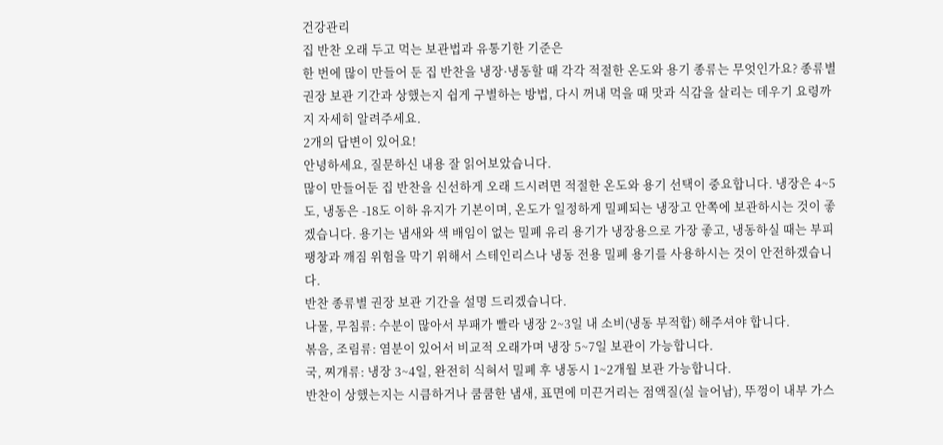건강관리
집 반찬 오래 두고 먹는 보관법과 유통기한 기준은
한 번에 많이 만들어 둔 집 반찬을 냉장·냉동할 때 각각 적절한 온도와 용기 종류는 무엇인가요? 종류별 권장 보관 기간과 상했는지 쉽게 구별하는 방법, 다시 꺼내 먹을 때 맛과 식감을 살리는 데우기 요령까지 자세히 알려주세요.
2개의 답변이 있어요!
안녕하세요, 질문하신 내용 잘 읽어보았습니다.
많이 만들어둔 집 반찬을 신선하게 오래 드시려면 적절한 온도와 용기 선택이 중요합니다. 냉장은 4~5도, 냉동은 -18도 이하 유지가 기본이며, 온도가 일정하게 밀폐되는 냉장고 안쪽에 보관하시는 것이 좋겠습니다. 용기는 냄새와 색 배임이 없는 밀폐 유리 용기가 냉장용으로 가장 좋고, 냉동하실 때는 부피 팽창과 깨짐 위험을 막기 위해서 스테인리스나 냉동 전용 밀폐 용기를 사용하시는 것이 안전하겠습니다.
반찬 종류별 권장 보관 기간을 설명 드리겠습니다.
나물, 무침류: 수분이 많아서 부패가 빨라 냉장 2~3일 내 소비(냉동 부적합) 해주셔야 합니다.
볶음, 조림류: 염분이 있어서 비교적 오래가며 냉장 5~7일 보관이 가능합니다.
국, 찌개류: 냉장 3~4일, 완전히 식혀서 밀폐 후 냉동시 1~2개월 보관 가능합니다.
반찬이 상했는지는 시큼하거나 쿰쿰한 냄새, 표면에 미끈거리는 점액질(실 늘어남), 뚜껑이 내부 가스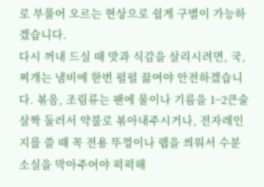로 부풀어 오르는 현상으로 쉽게 구별이 가능하겠습니다.
다시 꺼내 드실 때 맛과 식감을 살리시려면, 국, 찌개는 냄비에 한번 펄펄 끓여야 안전하겠습니다. 볶음, 조림류는 팬에 물이나 기름을 1~2큰술 살짝 둘러서 약불로 볶아내주시거나, 전자레인지를 쓸 때 꼭 전용 뚜껑이나 랩을 씌워서 수분 소실을 막아주어야 퍽퍽해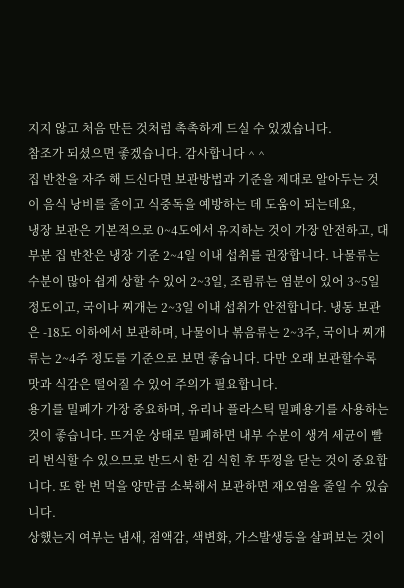지지 않고 처음 만든 것처럼 촉촉하게 드실 수 있겠습니다.
참조가 되셨으면 좋겠습니다. 감사합니다 ^ ^
집 반찬을 자주 해 드신다면 보관방법과 기준을 제대로 알아두는 것이 음식 낭비를 줄이고 식중독을 예방하는 데 도움이 되는데요,
냉장 보관은 기본적으로 0~4도에서 유지하는 것이 가장 안전하고, 대부분 집 반찬은 냉장 기준 2~4일 이내 섭취를 권장합니다. 나물류는 수분이 많아 쉽게 상할 수 있어 2~3일, 조림류는 염분이 있어 3~5일 정도이고, 국이나 찌개는 2~3일 이내 섭취가 안전합니다. 냉동 보관은 -18도 이하에서 보관하며, 나물이나 볶음류는 2~3주, 국이나 찌개류는 2~4주 정도를 기준으로 보면 좋습니다. 다만 오래 보관할수록 맛과 식감은 떨어질 수 있어 주의가 필요합니다.
용기를 밀폐가 가장 중요하며, 유리나 플라스틱 밀폐용기를 사용하는 것이 좋습니다. 뜨거운 상태로 밀폐하면 내부 수분이 생겨 세균이 빨리 번식할 수 있으므로 반드시 한 김 식힌 후 뚜껑을 닫는 것이 중요합니다. 또 한 번 먹을 양만큼 소북해서 보관하면 재오염을 줄일 수 있습니다.
상했는지 여부는 냄새, 점액감, 색변화, 가스발생등을 살펴보는 것이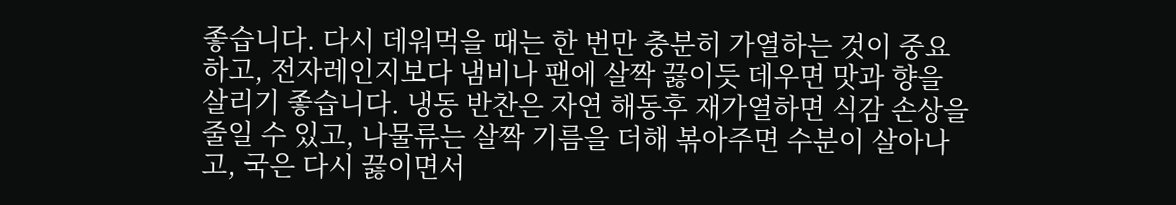좋습니다. 다시 데워먹을 때는 한 번만 충분히 가열하는 것이 중요하고, 전자레인지보다 냄비나 팬에 살짝 끓이듯 데우면 맛과 향을 살리기 좋습니다. 냉동 반찬은 자연 해동후 재가열하면 식감 손상을 줄일 수 있고, 나물류는 살짝 기름을 더해 볶아주면 수분이 살아나고, 국은 다시 끓이면서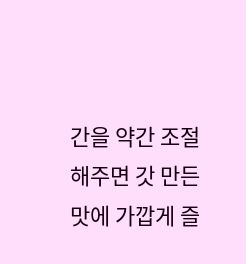간을 약간 조절해주면 갓 만든 맛에 가깝게 즐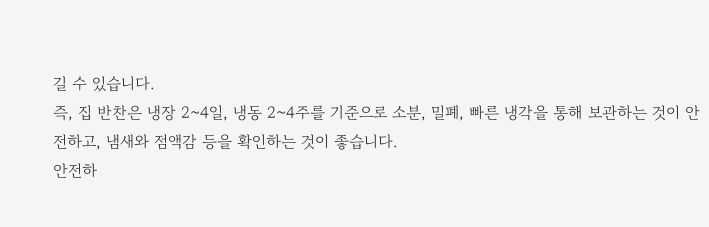길 수 있습니다.
즉, 집 반찬은 냉장 2~4일, 냉동 2~4주를 기준으로 소분, 밀폐, 빠른 냉각을 통해 보관하는 것이 안전하고, 냄새와 점액감 등을 확인하는 것이 좋습니다.
안전하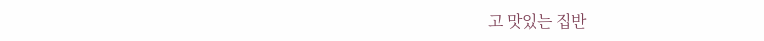고 맛있는 집반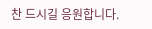찬 드시길 응원합니다.